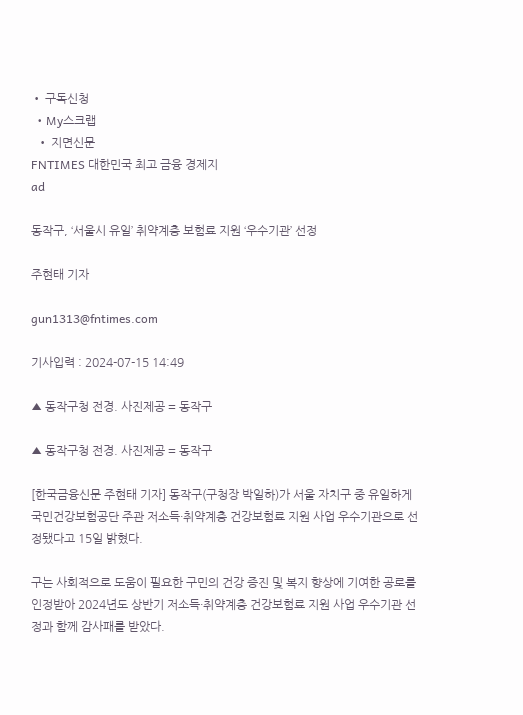• 구독신청
  • My스크랩
  • 지면신문
FNTIMES 대한민국 최고 금융 경제지
ad

동작구, ‘서울시 유일’ 취약계층 보험료 지원 ‘우수기관’ 선정

주현태 기자

gun1313@fntimes.com

기사입력 : 2024-07-15 14:49

▲ 동작구청 전경. 사진제공 = 동작구

▲ 동작구청 전경. 사진제공 = 동작구

[한국금융신문 주현태 기자] 동작구(구청장 박일하)가 서울 자치구 중 유일하게 국민건강보험공단 주관 저소득·취약계층 건강보험료 지원 사업 우수기관으로 선정됐다고 15일 밝혔다.

구는 사회적으로 도움이 필요한 구민의 건강 증진 및 복지 향상에 기여한 공로를 인정받아 2024년도 상반기 저소득·취약계층 건강보험료 지원 사업 우수기관 선정과 함께 감사패를 받았다.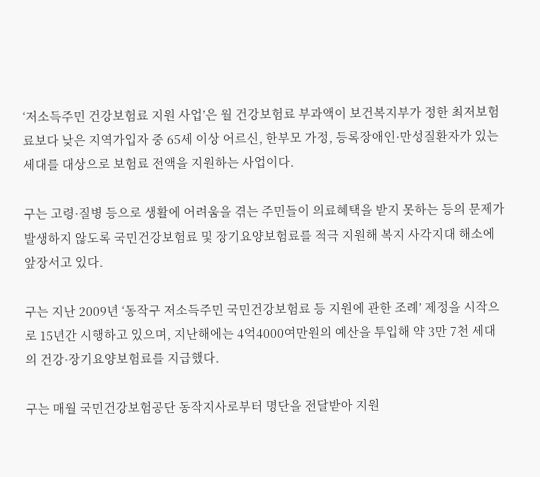‘저소득주민 건강보험료 지원 사업’은 월 건강보험료 부과액이 보건복지부가 정한 최저보험료보다 낮은 지역가입자 중 65세 이상 어르신, 한부모 가정, 등록장애인·만성질환자가 있는 세대를 대상으로 보험료 전액을 지원하는 사업이다.

구는 고령·질병 등으로 생활에 어려움을 겪는 주민들이 의료혜택을 받지 못하는 등의 문제가 발생하지 않도록 국민건강보험료 및 장기요양보험료를 적극 지원해 복지 사각지대 해소에 앞장서고 있다.

구는 지난 2009년 ‘동작구 저소득주민 국민건강보험료 등 지원에 관한 조례’ 제정을 시작으로 15년간 시행하고 있으며, 지난해에는 4억4000여만원의 예산을 투입해 약 3만 7천 세대의 건강·장기요양보험료를 지급했다.

구는 매월 국민건강보험공단 동작지사로부터 명단을 전달받아 지원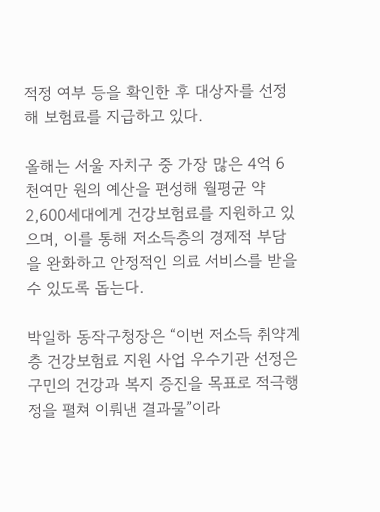적정 여부 등을 확인한 후 대상자를 선정해 보험료를 지급하고 있다.

올해는 서울 자치구 중 가장 많은 4억 6천여만 원의 예산을 편성해 월평균 약 2,600세대에게 건강보험료를 지원하고 있으며, 이를 통해 저소득층의 경제적 부담을 완화하고 안정적인 의료 서비스를 받을 수 있도록 돕는다.

박일하 동작구청장은 “이번 저소득 취약계층 건강보험료 지원 사업 우수기관 선정은 구민의 건강과 복지 증진을 목표로 적극행정을 펼쳐 이뤄낸 결과물”이라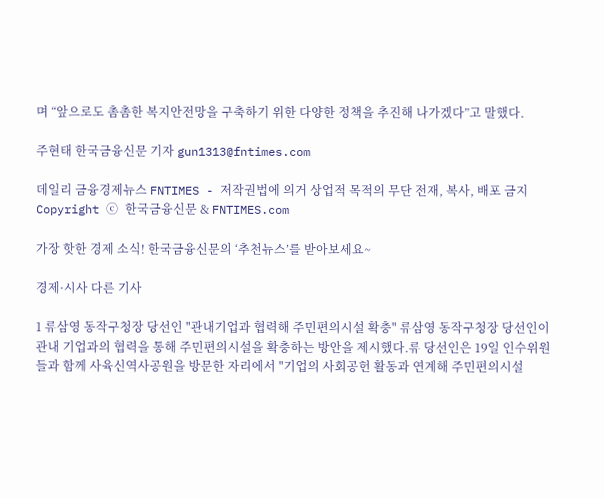며 “앞으로도 촘촘한 복지안전망을 구축하기 위한 다양한 정책을 추진해 나가겠다”고 말했다.

주현태 한국금융신문 기자 gun1313@fntimes.com

데일리 금융경제뉴스 FNTIMES - 저작권법에 의거 상업적 목적의 무단 전재, 복사, 배포 금지
Copyright ⓒ 한국금융신문 & FNTIMES.com

가장 핫한 경제 소식! 한국금융신문의 ‘추천뉴스’를 받아보세요~

경제·시사 다른 기사

1 류삼영 동작구청장 당선인 "관내기업과 협력해 주민편의시설 확충" 류삼영 동작구청장 당선인이 관내 기업과의 협력을 통해 주민편의시설을 확충하는 방안을 제시했다.류 당선인은 19일 인수위원들과 함께 사육신역사공원을 방문한 자리에서 "기업의 사회공헌 활동과 연계해 주민편의시설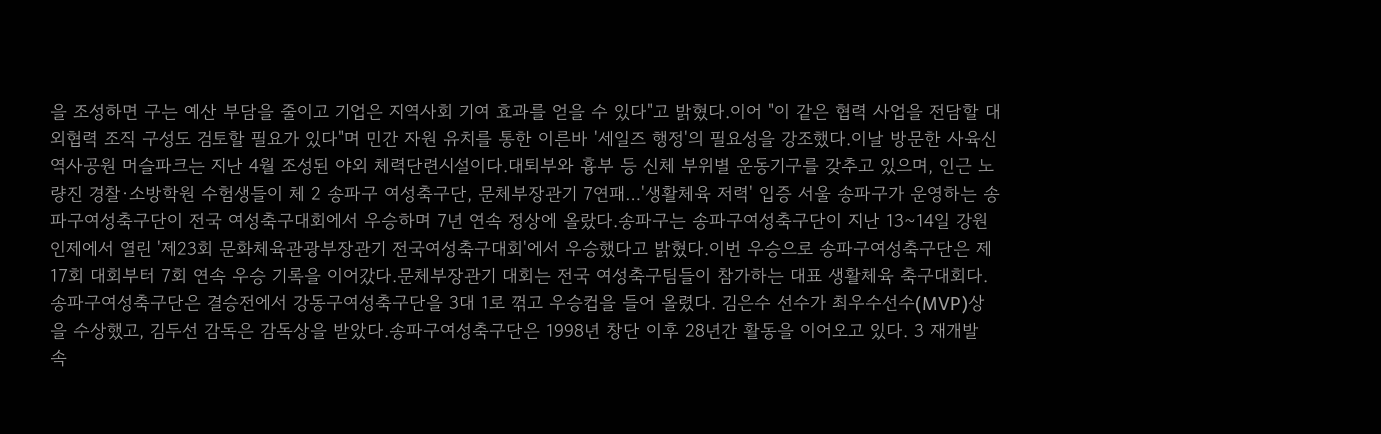을 조성하면 구는 예산 부담을 줄이고 기업은 지역사회 기여 효과를 얻을 수 있다"고 밝혔다.이어 "이 같은 협력 사업을 전담할 대외협력 조직 구성도 검토할 필요가 있다"며 민간 자원 유치를 통한 이른바 '세일즈 행정'의 필요성을 강조했다.이날 방문한 사육신역사공원 머슬파크는 지난 4월 조성된 야외 체력단련시설이다.대퇴부와 흉부 등 신체 부위별 운동기구를 갖추고 있으며, 인근 노량진 경찰·소방학원 수험생들이 체 2 송파구 여성축구단, 문체부장관기 7연패…'생활체육 저력' 입증 서울 송파구가 운영하는 송파구여성축구단이 전국 여성축구대회에서 우승하며 7년 연속 정상에 올랐다.송파구는 송파구여성축구단이 지난 13~14일 강원 인제에서 열린 '제23회 문화체육관광부장관기 전국여성축구대회'에서 우승했다고 밝혔다.이번 우승으로 송파구여성축구단은 제17회 대회부터 7회 연속 우승 기록을 이어갔다.문체부장관기 대회는 전국 여성축구팀들이 참가하는 대표 생활체육 축구대회다.송파구여성축구단은 결승전에서 강동구여성축구단을 3대 1로 꺾고 우승컵을 들어 올렸다. 김은수 선수가 최우수선수(MVP)상을 수상했고, 김두선 감독은 감독상을 받았다.송파구여성축구단은 1998년 창단 이후 28년간 활동을 이어오고 있다. 3 재개발 속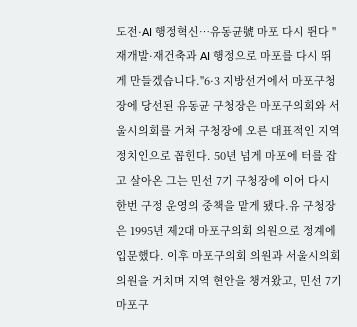도전·AI 행정혁신…유동균號 마포 다시 뛴다 "재개발·재건축과 AI 행정으로 마포를 다시 뛰게 만들겠습니다."6·3 지방선거에서 마포구청장에 당선된 유동균 구청장은 마포구의회와 서울시의회를 거쳐 구청장에 오른 대표적인 지역 정치인으로 꼽힌다. 50년 넘게 마포에 터를 잡고 살아온 그는 민선 7기 구청장에 이어 다시 한번 구정 운영의 중책을 맡게 됐다.유 구청장은 1995년 제2대 마포구의회 의원으로 정계에 입문했다. 이후 마포구의회 의원과 서울시의회 의원을 거치며 지역 현안을 챙겨왔고, 민선 7기 마포구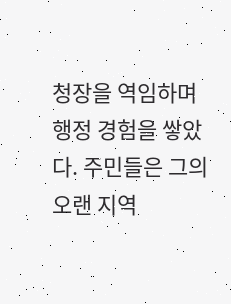청장을 역임하며 행정 경험을 쌓았다. 주민들은 그의 오랜 지역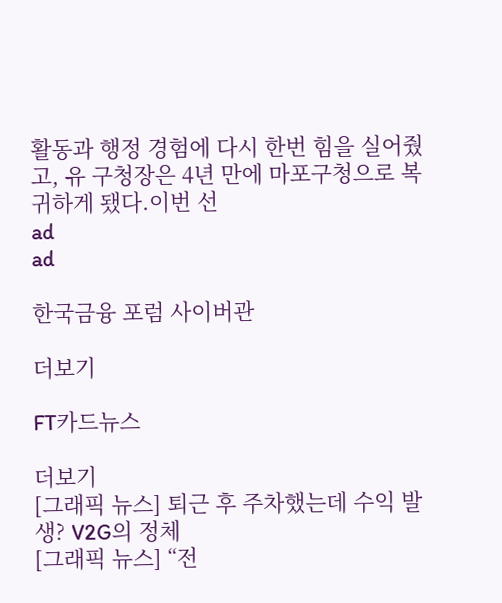활동과 행정 경험에 다시 한번 힘을 실어줬고, 유 구청장은 4년 만에 마포구청으로 복귀하게 됐다.이번 선
ad
ad

한국금융 포럼 사이버관

더보기

FT카드뉴스

더보기
[그래픽 뉴스] 퇴근 후 주차했는데 수익 발생? V2G의 정체
[그래픽 뉴스] “전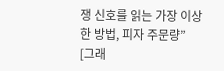쟁 신호를 읽는 가장 이상한 방법, 피자 주문량”
[그래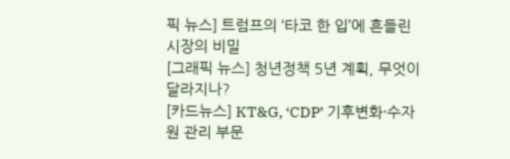픽 뉴스] 트럼프의 ‘타코 한 입’에 흔들린 시장의 비밀
[그래픽 뉴스] 청년정책 5년 계획, 무엇이 달라지나?
[카드뉴스] KT&G, ‘CDP’ 기후변화·수자원 관리 부문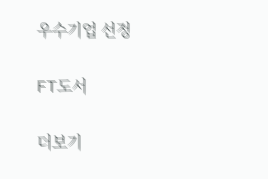우수기업 선정

FT도서

더보기